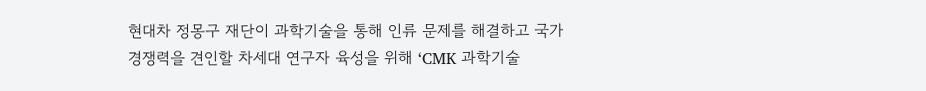현대차 정몽구 재단이 과학기술을 통해 인류 문제를 해결하고 국가 경쟁력을 견인할 차세대 연구자 육성을 위해 ‘CMK 과학기술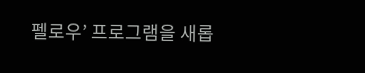펠로우’ 프로그램을 새롭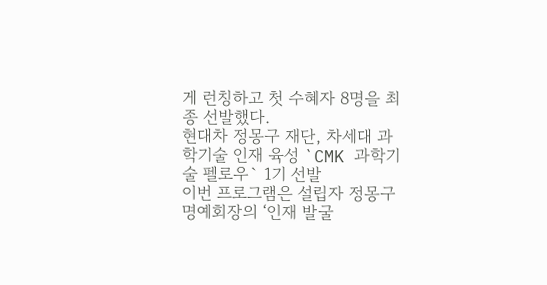게 런칭하고 첫 수혜자 8명을 최종 선발했다.
현대차 정몽구 재단, 차세대 과학기술 인재 육성 `CMK 과학기술 펠로우` 1기 선발
이번 프로그램은 설립자 정몽구 명예회장의 ‘인재 발굴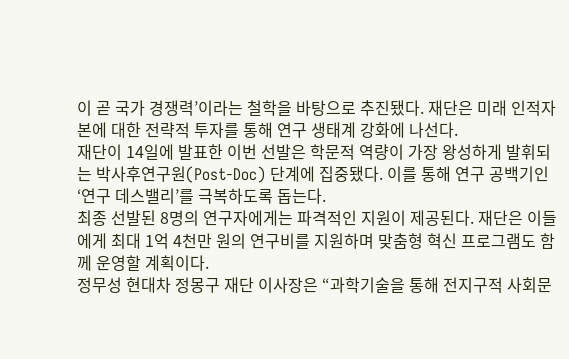이 곧 국가 경쟁력’이라는 철학을 바탕으로 추진됐다. 재단은 미래 인적자본에 대한 전략적 투자를 통해 연구 생태계 강화에 나선다.
재단이 14일에 발표한 이번 선발은 학문적 역량이 가장 왕성하게 발휘되는 박사후연구원(Post-Doc) 단계에 집중됐다. 이를 통해 연구 공백기인 ‘연구 데스밸리’를 극복하도록 돕는다.
최종 선발된 8명의 연구자에게는 파격적인 지원이 제공된다. 재단은 이들에게 최대 1억 4천만 원의 연구비를 지원하며 맞춤형 혁신 프로그램도 함께 운영할 계획이다.
정무성 현대차 정몽구 재단 이사장은 “과학기술을 통해 전지구적 사회문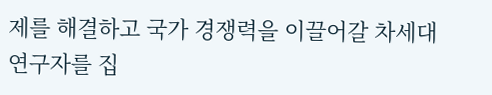제를 해결하고 국가 경쟁력을 이끌어갈 차세대 연구자를 집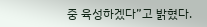중 육성하겠다”고 밝혔다.